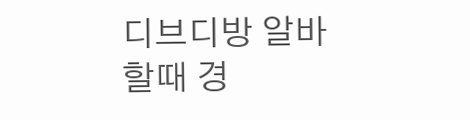디브디방 알바 할때 경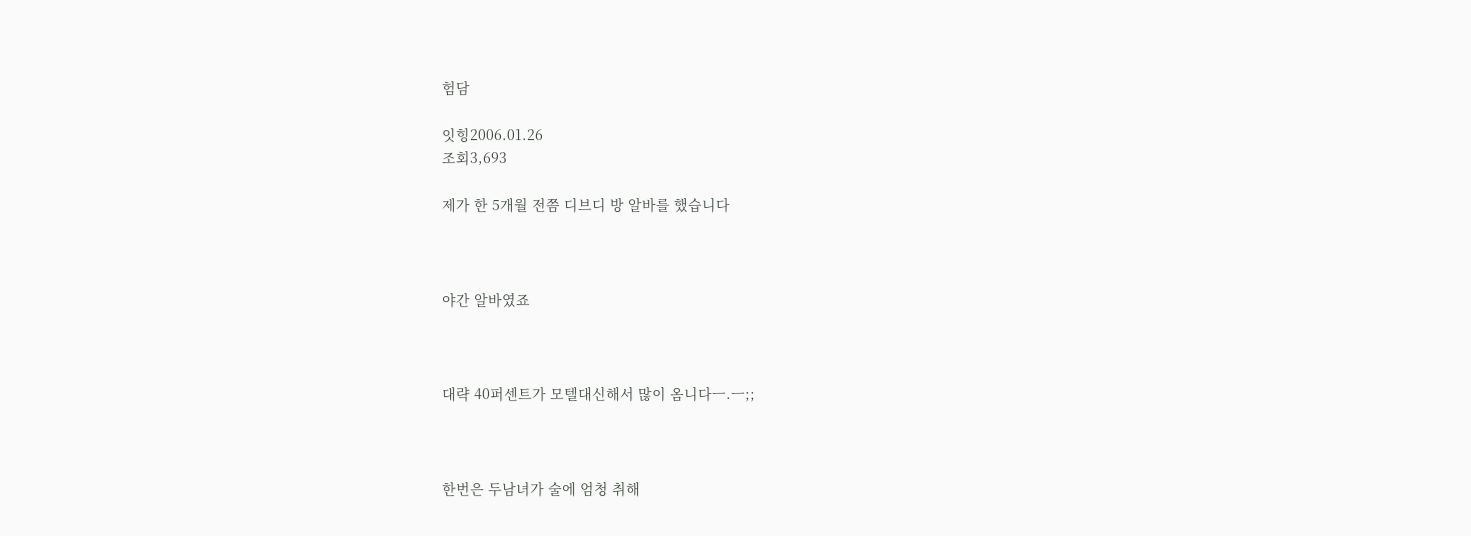험담

잇힝2006.01.26
조회3,693

제가 한 5개월 전쯤 디브디 방 알바를 했습니다



야간 알바였죠



대략 40퍼센트가 모텔대신해서 많이 옴니다ㅡ.ㅡ;;



한번은 두남녀가 술에 엄청 취해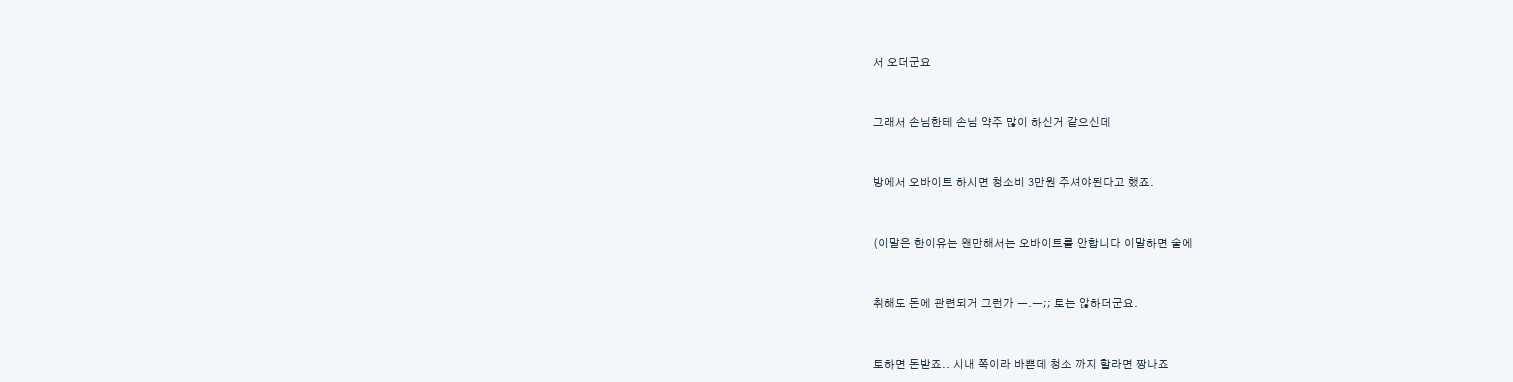서 오더군요



그래서 손님한테 손님 약주 많이 하신거 같으신데



방에서 오바이트 하시면 청소비 3만원 주셔야된다고 했죠.



(이말은 한이유는 왠만해서는 오바이트를 안합니다 이말하면 술에



취해도 돈에 관련되거 그런가 ㅡ.ㅡ;; 토는 않하더군요.



토하면 돈받죠.. 시내 쪽이라 바쁜데 청소 까지 할라면 짱나죠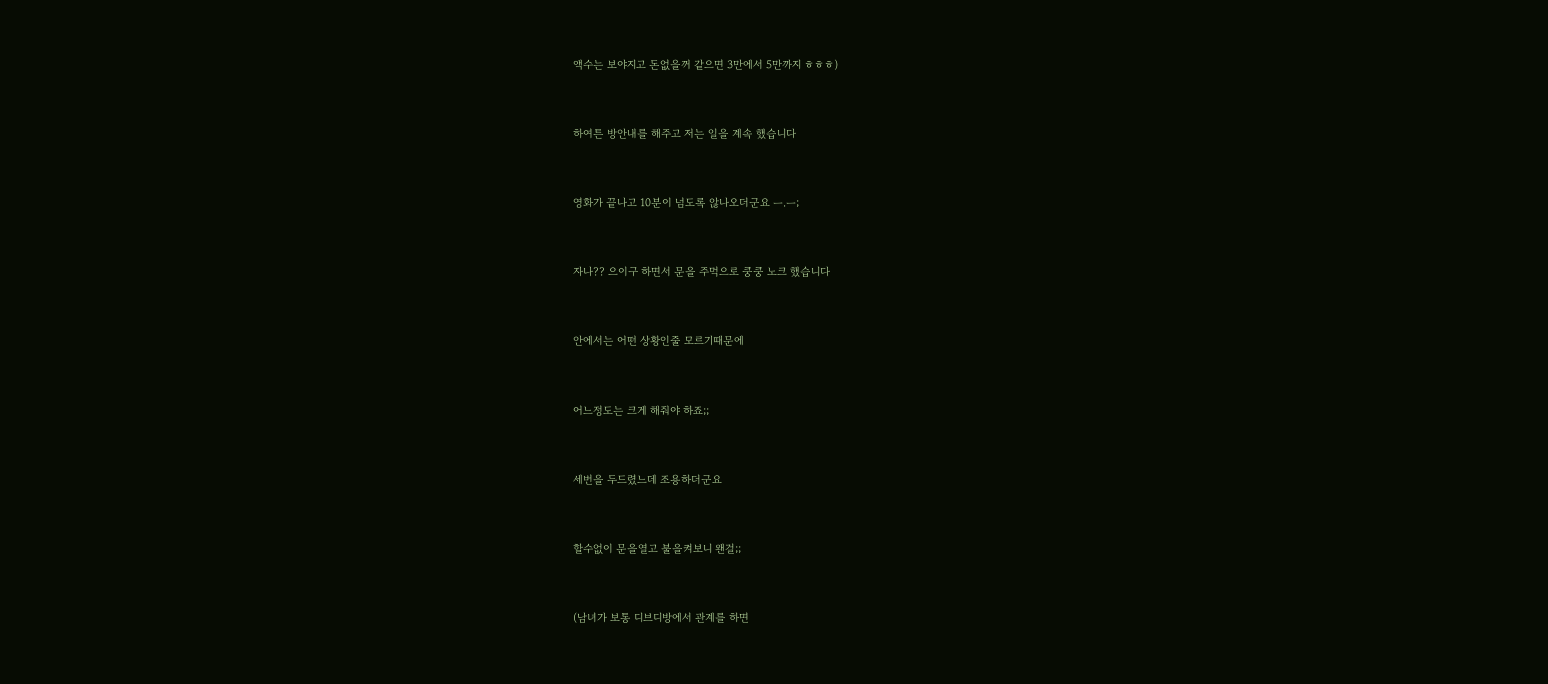액수는 보야지고 돈없을꺼 같으면 3만에서 5만까지 ㅎㅎㅎ)



하여튼 방안내를 해주고 저는 일을 계속 했습니다



영화가 끝나고 10분이 넘도록 않나오더군요 ㅡ.ㅡ;



자나?? 으이구 하면서 문을 주먹으로 쿵쿵 노크 했습니다



안에서는 어떤 상황인줄 모르기때문에



어느정도는 크게 해줘야 하죠;;



세번을 두드렸느데 조용하더군요



할수없이 문을열고 불을켜보니 왠걸;;



(남녀가 보통 디브디방에서 관계를 하면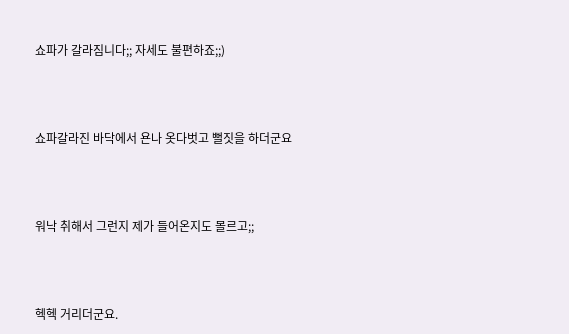쇼파가 갈라짐니다;; 자세도 불편하죠;;)



쇼파갈라진 바닥에서 욘나 옷다벗고 뻘짓을 하더군요



워낙 취해서 그런지 제가 들어온지도 몰르고;;



헥헥 거리더군요.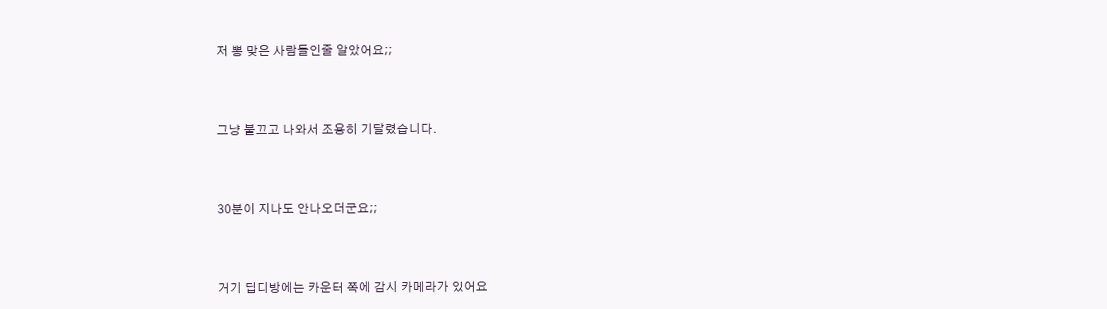저 뽕 맞은 사람들인줄 알았어요;;



그냥 불끄고 나와서 조용히 기달렸습니다.



30분이 지나도 안나오더군요;;



거기 딥디방에는 카운터 쪽에 감시 카메라가 있어요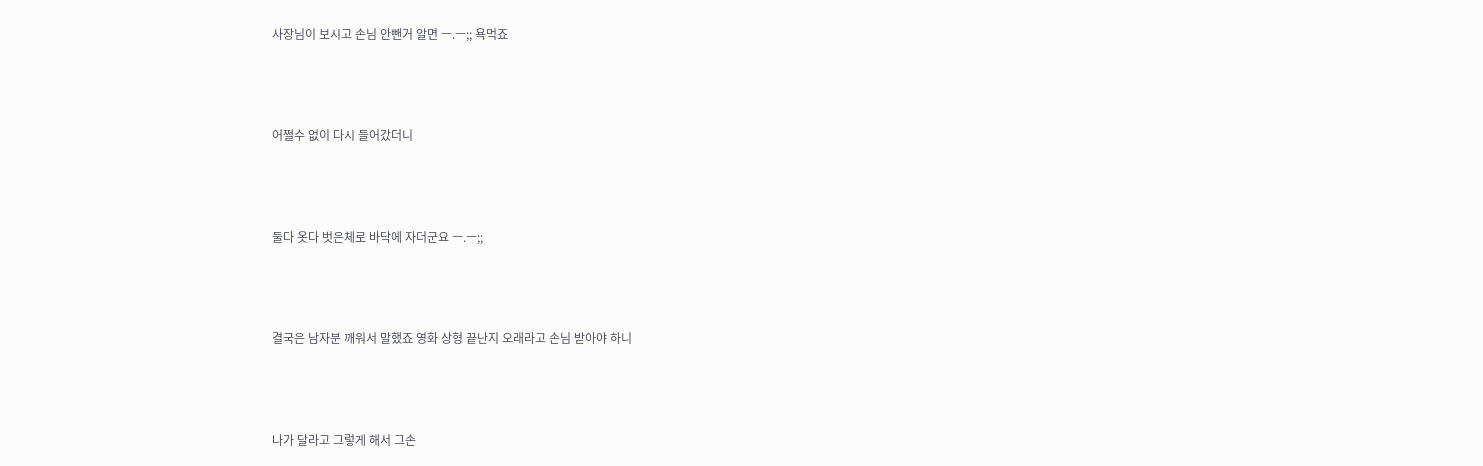사장님이 보시고 손님 안뺀거 알면 ㅡ.ㅡ;; 욕먹죠



어쩔수 없이 다시 들어갔더니



둘다 옷다 벗은체로 바닥에 자더군요 ㅡ.ㅡ;;



결국은 남자분 깨워서 말했죠 영화 상형 끝난지 오래라고 손님 받아야 하니



나가 달라고 그렇게 해서 그손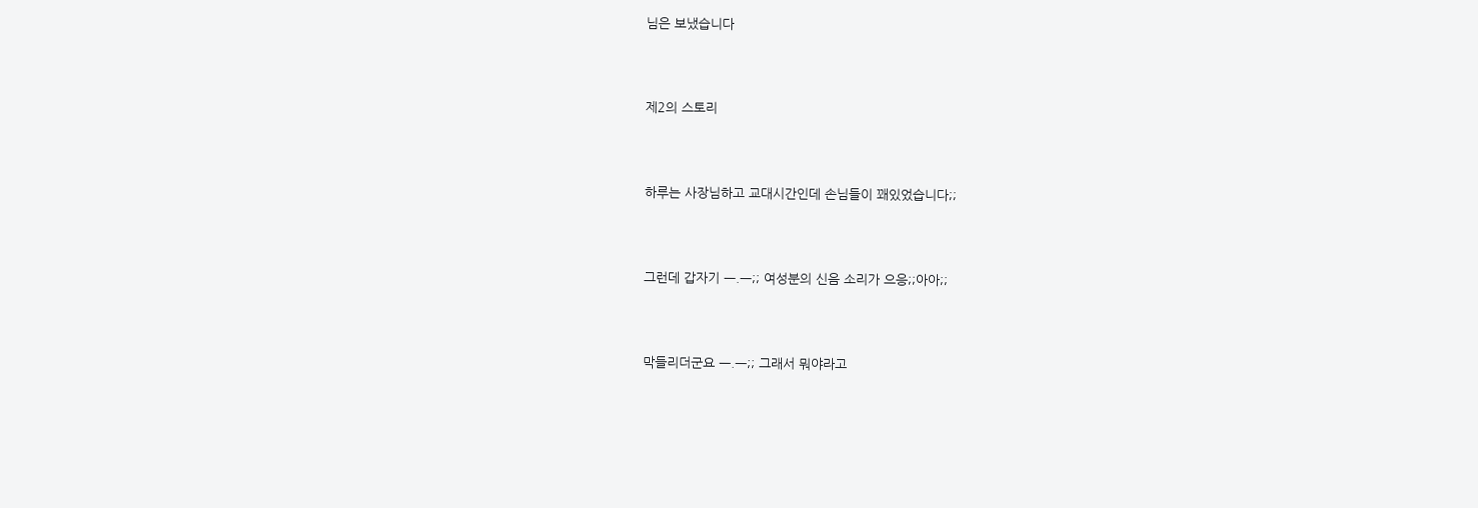님은 보냈습니다



제2의 스토리



하루는 사장님하고 교대시간인데 손님들이 꽤있었습니다;;



그런데 갑자기 ㅡ.ㅡ;; 여성분의 신음 소리가 으응;;아아;;



막들리더군요 ㅡ.ㅡ;; 그래서 뭐야라고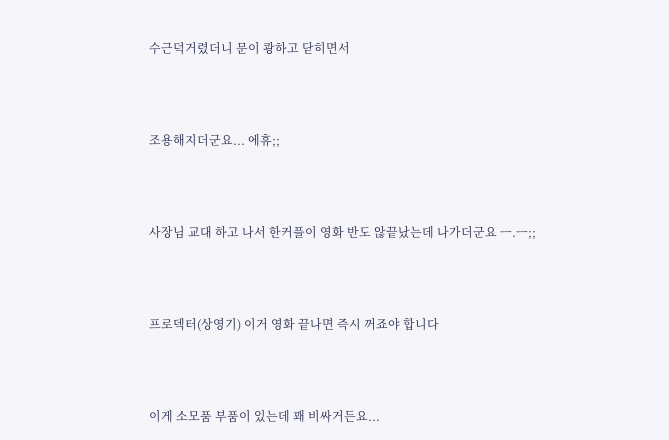수근덕거렸더니 문이 쾅하고 닫히면서



조용해지더군요... 에휴;;



사장님 교대 하고 나서 한커플이 영화 반도 않끝났는데 나가더군요 ㅡ.ㅡ;;



프로덱터(상영기) 이거 영화 끝나면 즉시 꺼죠야 합니다



이게 소모품 부품이 있는데 꽤 비싸거든요...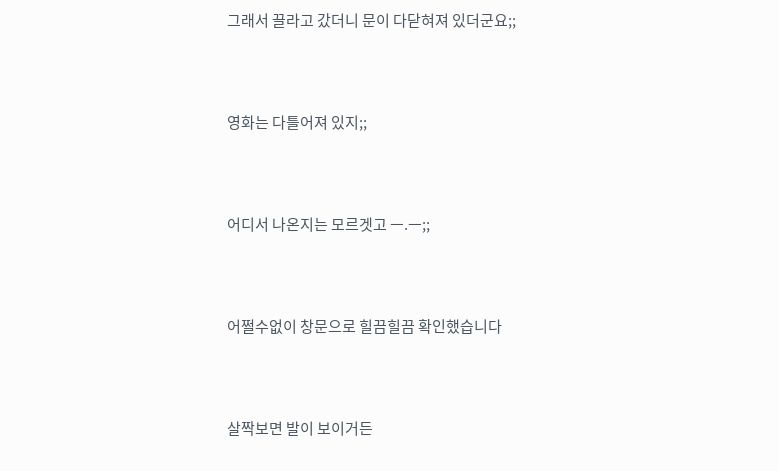그래서 끌라고 갔더니 문이 다닫혀져 있더군요;;



영화는 다틀어져 있지;;



어디서 나온지는 모르겟고 ㅡ.ㅡ;;



어쩔수없이 창문으로 힐끔힐끔 확인했습니다



살짝보면 발이 보이거든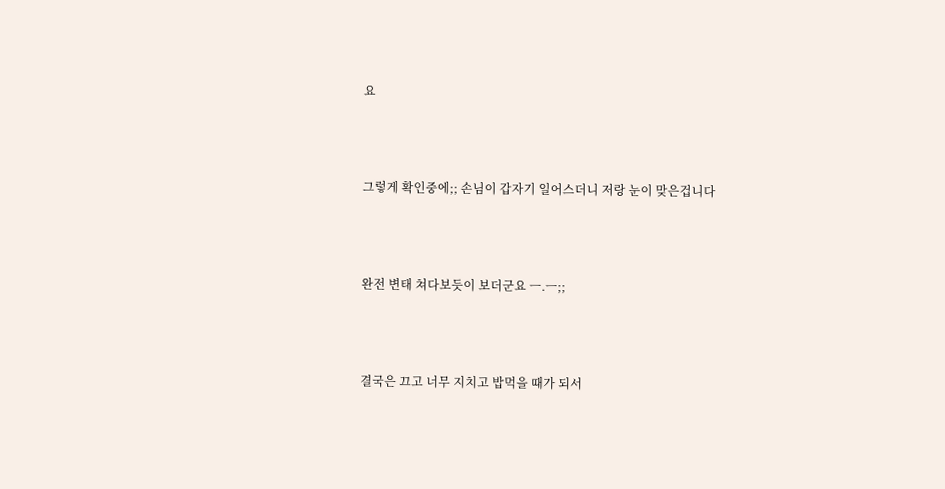요



그렇게 확인중에;; 손님이 갑자기 일어스더니 저랑 눈이 맞은겁니다



완전 변태 쳐다보듯이 보더군요 ㅡ.ㅡ;;



결국은 끄고 너무 지치고 밥먹을 때가 되서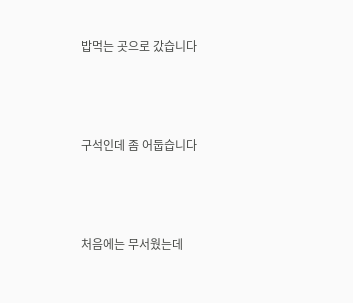밥먹는 곳으로 갔습니다



구석인데 좀 어둡습니다



처음에는 무서웠는데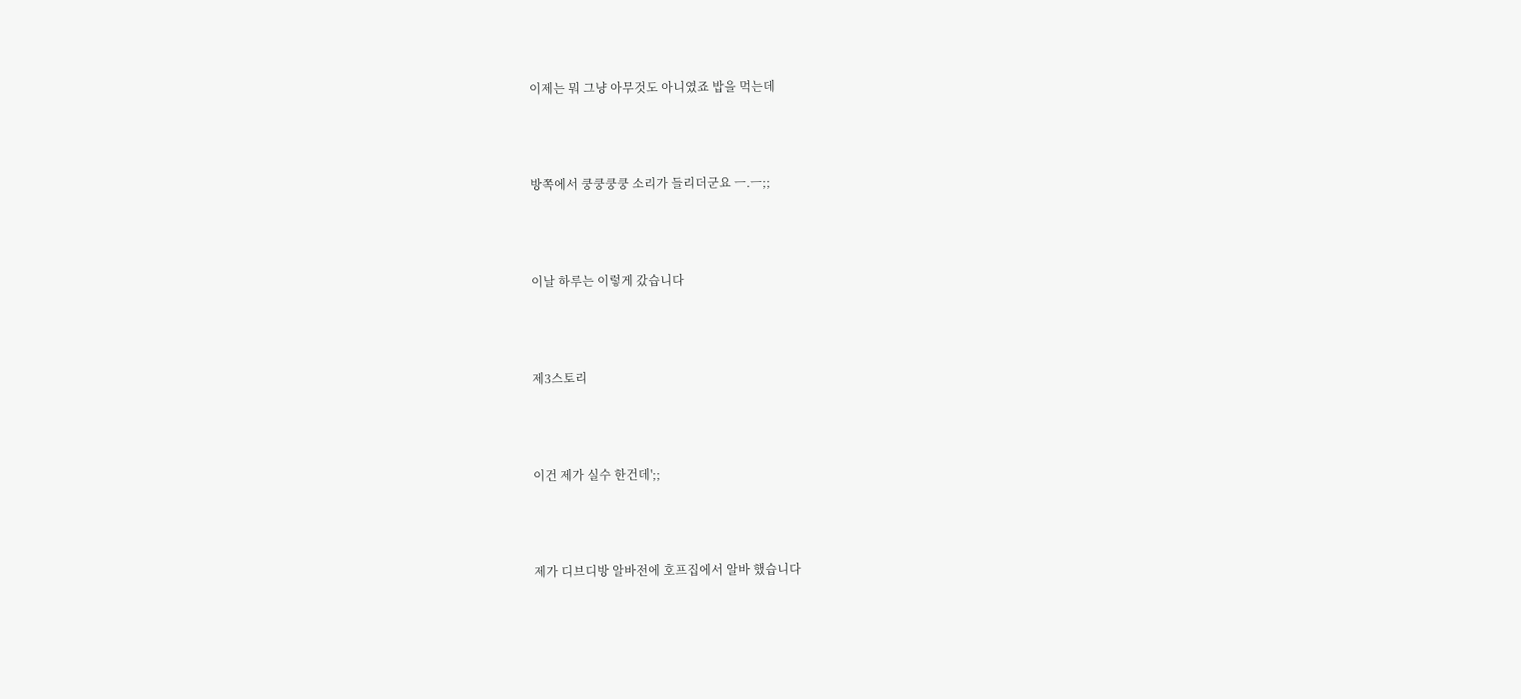이제는 뭐 그냥 아무것도 아니였죠 밥을 먹는데



방쪽에서 쿵쿵쿵쿵 소리가 들리더군요 ㅡ.ㅡ;;



이날 하루는 이렇게 갔습니다



제3스토리



이건 제가 실수 한건데';;



제가 디브디방 알바전에 호프집에서 알바 했습니다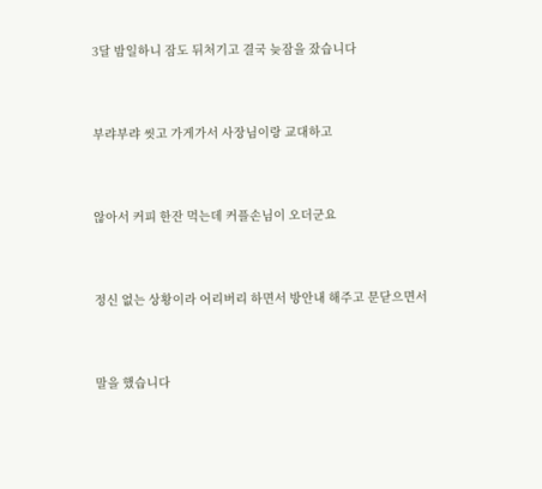3달 밤일하니 잠도 뒤처기고 결국 늦잠을 잤습니다



부랴부랴 씻고 가게가서 사장님이랑 교대하고



않아서 커피 한잔 먹는데 커플손님이 오더군요



정신 없는 상황이라 어리버리 하면서 방안내 해주고 문닫으면서



말을 했습니다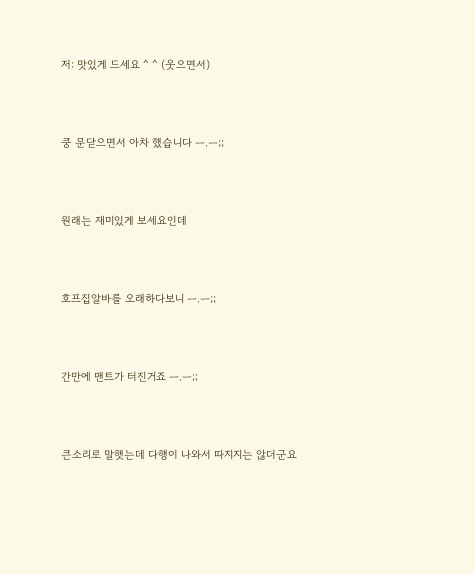저: 맛있게 드세요 ^ ^ (웃으면서)



쿵 문닫으면서 아차 했습니다 ㅡ.ㅡ;;



원래는 재미있게 보세요인데



호프집알바를 오래하다보니 ㅡ.ㅡ;;



간만에 맨트가 터진거죠 ㅡ.ㅡ;;



큰소리로 말햇는데 다행이 나와서 따지지는 않더군요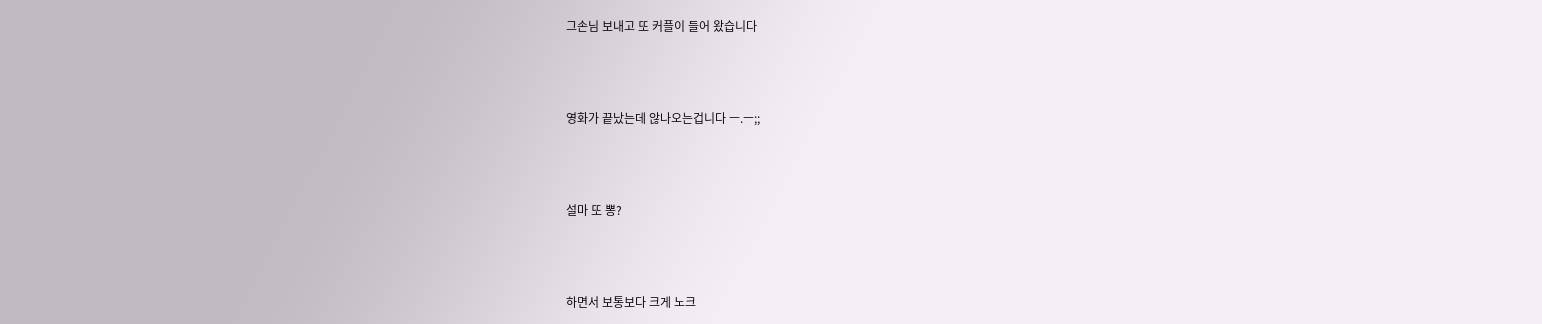그손님 보내고 또 커플이 들어 왔습니다



영화가 끝났는데 않나오는겁니다 ㅡ.ㅡ;;



설마 또 뽕?



하면서 보통보다 크게 노크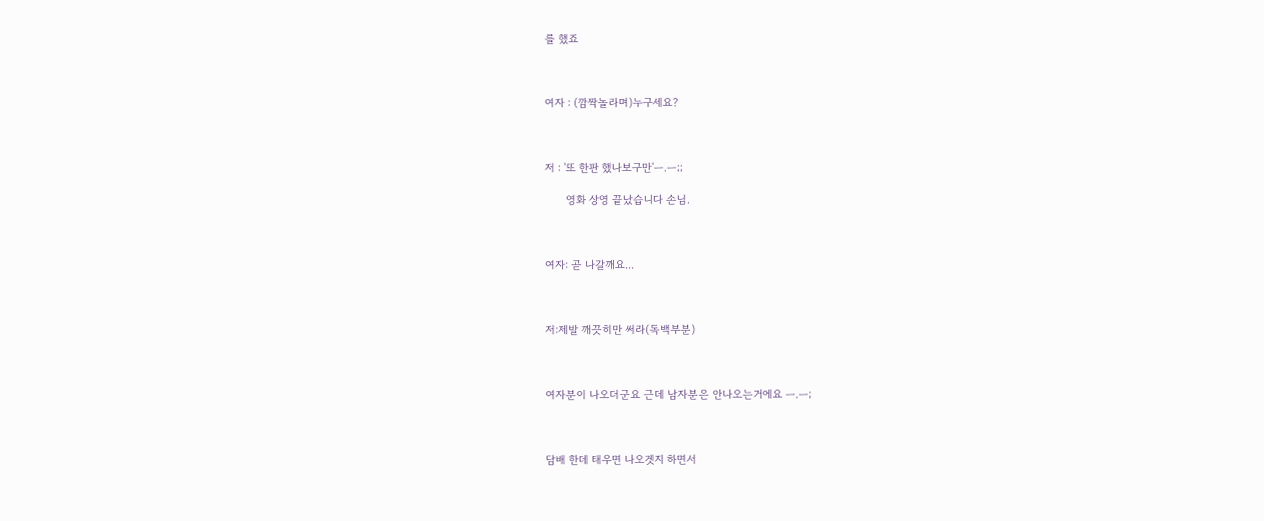를 했죠



여자 : (깜짝놀라며)누구세요?



저 : '또 한판 했나보구만'ㅡ.ㅡ;;

       영화 상영 끝났습니다 손님.



여자: 곧 나갈깨요...



저:제발 깨끗히만 써라(독백부분)



여자분이 나오더군요 근데 남자분은 안나오는거에요 ㅡ.ㅡ;



담배 한데 태우면 나오겟지 하면서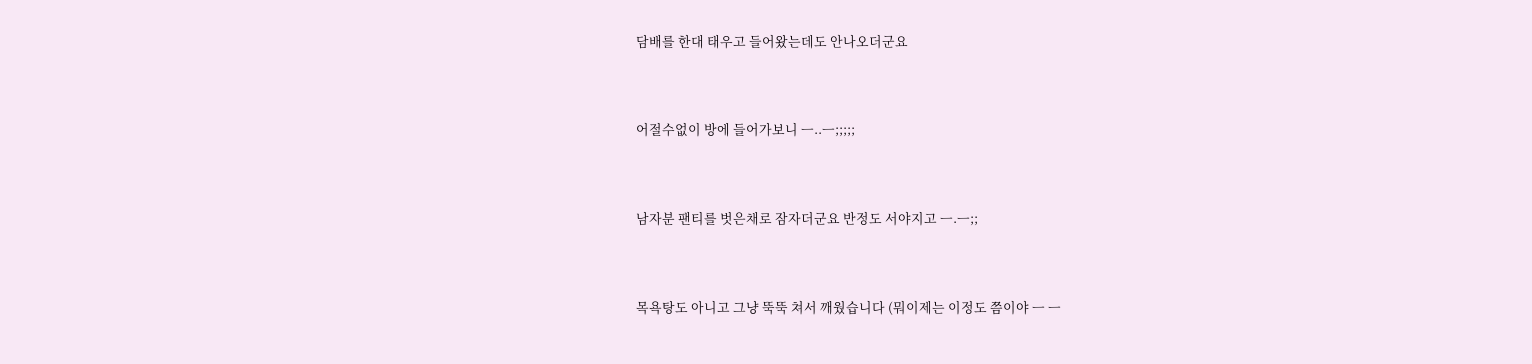담배를 한대 태우고 들어왔는데도 안나오더군요



어절수없이 방에 들어가보니 ㅡ..ㅡ;;;;;



남자분 팬티를 벗은채로 잠자더군요 반정도 서야지고 ㅡ.ㅡ;;



목욕탕도 아니고 그냥 뚝뚝 쳐서 깨웠습니다 (뭐이제는 이정도 쯤이야 ㅡ ㅡ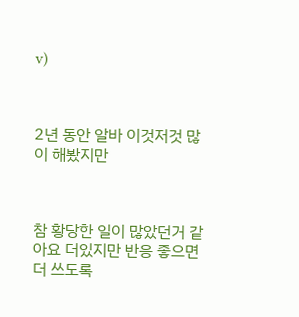v)



2년 동안 알바 이것저것 많이 해봤지만



참 황당한 일이 많았던거 같아요 더있지만 반응 좋으면 더 쓰도록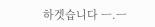하겟습니다 ㅡ.ㅡ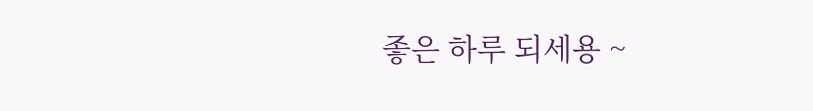좋은 하루 되세용 ~